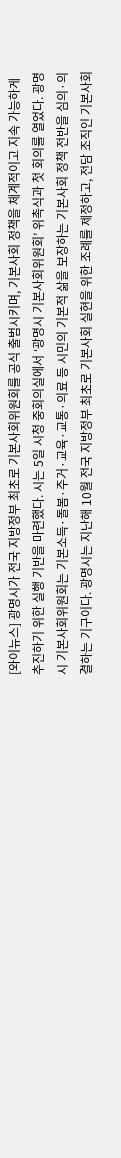[와이뉴스] 광명시가 전국 지방정부 최초로 기본사회위원회를 공식 출범시키며, 기본사회 정책을 체계적이고 지속 가능하게 추진하기 위한 실행 기반을 마련했다. 시는 5일 시청 중회의실에서 ‘광명시 기본사회위원회’ 위촉식과 첫 회의를 열었다. 광명시 기본사회위원회는 기본소득·돌봄·주거·교육·교통·의료 등 시민의 기본적 삶을 보장하는 기본사회 정책 전반을 심의·의결하는 기구이다. 광명시는 지난해 10월 전국 지방정부 최초로 기본사회 실현을 위한 조례를 제정하고, 전담 조직인 기본사회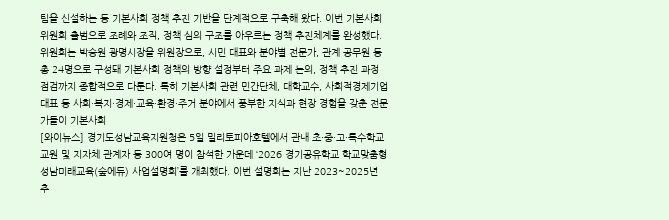팀을 신설하는 등 기본사회 정책 추진 기반을 단계적으로 구축해 왔다. 이번 기본사회위원회 출범으로 조례와 조직, 정책 심의 구조를 아우르는 정책 추진체계를 완성했다. 위원회는 박승원 광명시장을 위원장으로, 시민 대표와 분야별 전문가, 관계 공무원 등 총 24명으로 구성돼 기본사회 정책의 방향 설정부터 주요 과제 논의, 정책 추진 과정 점검까지 종합적으로 다룬다. 특히 기본사회 관련 민간단체, 대학교수, 사회적경제기업 대표 등 사회·복지·경제·교육·환경·주거 분야에서 풍부한 지식과 현장 경험을 갖춘 전문가들이 기본사회
[와이뉴스] 경기도성남교육지원청은 5일 밀리토피아호텔에서 관내 초·중·고·특수학교 교원 및 지자체 관계자 등 300여 명이 참석한 가운데 ‘2026 경기공유학교 학교맞춤형 성남미래교육(숲에듀) 사업설명회’를 개최했다. 이번 설명회는 지난 2023~2025년 추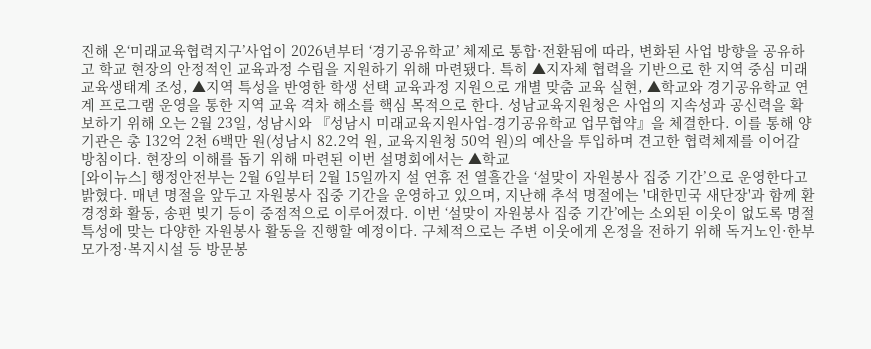진해 온‘미래교육협력지구’사업이 2026년부터 ‘경기공유학교’ 체제로 통합·전환됨에 따라, 변화된 사업 방향을 공유하고 학교 현장의 안정적인 교육과정 수립을 지원하기 위해 마련됐다. 특히 ▲지자체 협력을 기반으로 한 지역 중심 미래교육생태계 조성, ▲지역 특성을 반영한 학생 선택 교육과정 지원으로 개별 맞춤 교육 실현, ▲학교와 경기공유학교 연계 프로그램 운영을 통한 지역 교육 격차 해소를 핵심 목적으로 한다. 성남교육지원청은 사업의 지속성과 공신력을 확보하기 위해 오는 2월 23일, 성남시와 『성남시 미래교육지원사업-경기공유학교 업무협약』을 체결한다. 이를 통해 양 기관은 총 132억 2천 6백만 원(성남시 82.2억 원, 교육지원청 50억 원)의 예산을 투입하며 견고한 협력체제를 이어갈 방침이다. 현장의 이해를 돕기 위해 마련된 이번 설명회에서는 ▲학교
[와이뉴스] 행정안전부는 2월 6일부터 2월 15일까지 설 연휴 전 열흘간을 ‘설맞이 자원봉사 집중 기간’으로 운영한다고 밝혔다. 매년 명절을 앞두고 자원봉사 집중 기간을 운영하고 있으며, 지난해 추석 명절에는 '대한민국 새단장'과 함께 환경정화 활동, 송편 빚기 등이 중점적으로 이루어졌다. 이번 ‘설맞이 자원봉사 집중 기간’에는 소외된 이웃이 없도록 명절 특성에 맞는 다양한 자원봉사 활동을 진행할 예정이다. 구체적으로는 주변 이웃에게 온정을 전하기 위해 독거노인·한부모가정·복지시설 등 방문봉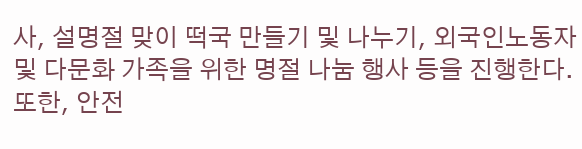사, 설명절 맞이 떡국 만들기 및 나누기, 외국인노동자 및 다문화 가족을 위한 명절 나눔 행사 등을 진행한다. 또한, 안전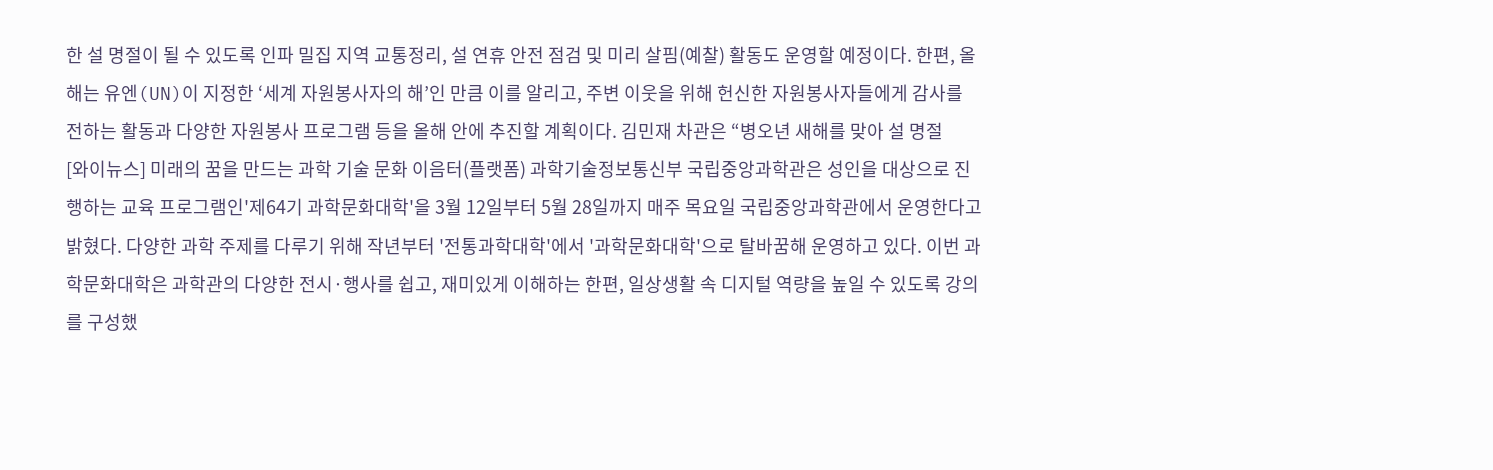한 설 명절이 될 수 있도록 인파 밀집 지역 교통정리, 설 연휴 안전 점검 및 미리 살핌(예찰) 활동도 운영할 예정이다. 한편, 올해는 유엔(UN)이 지정한 ‘세계 자원봉사자의 해’인 만큼 이를 알리고, 주변 이웃을 위해 헌신한 자원봉사자들에게 감사를 전하는 활동과 다양한 자원봉사 프로그램 등을 올해 안에 추진할 계획이다. 김민재 차관은 “병오년 새해를 맞아 설 명절
[와이뉴스] 미래의 꿈을 만드는 과학 기술 문화 이음터(플랫폼) 과학기술정보통신부 국립중앙과학관은 성인을 대상으로 진행하는 교육 프로그램인'제64기 과학문화대학'을 3월 12일부터 5월 28일까지 매주 목요일 국립중앙과학관에서 운영한다고 밝혔다. 다양한 과학 주제를 다루기 위해 작년부터 '전통과학대학'에서 '과학문화대학'으로 탈바꿈해 운영하고 있다. 이번 과학문화대학은 과학관의 다양한 전시·행사를 쉽고, 재미있게 이해하는 한편, 일상생활 속 디지털 역량을 높일 수 있도록 강의를 구성했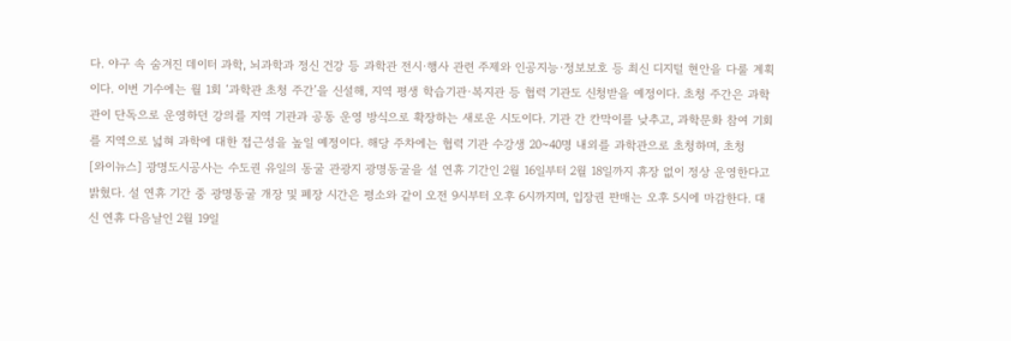다. 야구 속 숨겨진 데이터 과학, 뇌과학과 정신 건강 등 과학관 전시·행사 관련 주제와 인공지능·정보보호 등 최신 디지털 현안을 다룰 계획이다. 이번 기수에는 월 1회 ‘과학관 초청 주간’을 신설해, 지역 평생 학습기관·복지관 등 협력 기관도 신청받을 예정이다. 초청 주간은 과학관이 단독으로 운영하던 강의를 지역 기관과 공동 운영 방식으로 확장하는 새로운 시도이다. 기관 간 칸막이를 낮추고, 과학문화 참여 기회를 지역으로 넓혀 과학에 대한 접근성을 높일 예정이다. 해당 주차에는 협력 기관 수강생 20~40명 내외를 과학관으로 초청하며, 초청
[와이뉴스] 광명도시공사는 수도권 유일의 동굴 관광지 광명동굴을 설 연휴 기간인 2월 16일부터 2월 18일까지 휴장 없이 정상 운영한다고 밝혔다. 설 연휴 기간 중 광명동굴 개장 및 폐장 시간은 평소와 같이 오전 9시부터 오후 6시까지며, 입장권 판매는 오후 5시에 마감한다. 대신 연휴 다음날인 2월 19일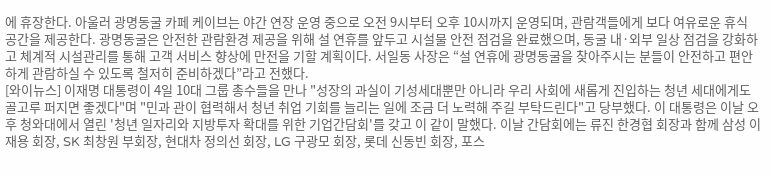에 휴장한다. 아울러 광명동굴 카페 케이브는 야간 연장 운영 중으로 오전 9시부터 오후 10시까지 운영되며, 관람객들에게 보다 여유로운 휴식 공간을 제공한다. 광명동굴은 안전한 관람환경 제공을 위해 설 연휴를 앞두고 시설물 안전 점검을 완료했으며, 동굴 내·외부 일상 점검을 강화하고 체계적 시설관리를 통해 고객 서비스 향상에 만전을 기할 계획이다. 서일동 사장은 “설 연휴에 광명동굴을 찾아주시는 분들이 안전하고 편안하게 관람하실 수 있도록 철저히 준비하겠다”라고 전했다.
[와이뉴스] 이재명 대통령이 4일 10대 그룹 총수들을 만나 "성장의 과실이 기성세대뿐만 아니라 우리 사회에 새롭게 진입하는 청년 세대에게도 골고루 퍼지면 좋겠다"며 "민과 관이 협력해서 청년 취업 기회를 늘리는 일에 조금 더 노력해 주길 부탁드린다"고 당부했다. 이 대통령은 이날 오후 청와대에서 열린 '청년 일자리와 지방투자 확대를 위한 기업간담회'를 갖고 이 같이 말했다. 이날 간담회에는 류진 한경협 회장과 함께 삼성 이재용 회장, SK 최창원 부회장, 현대차 정의선 회장, LG 구광모 회장, 롯데 신동빈 회장, 포스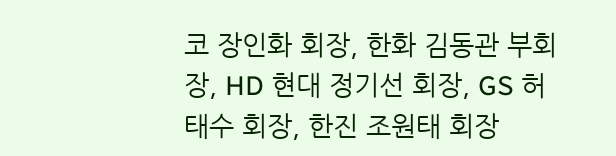코 장인화 회장, 한화 김동관 부회장, HD 현대 정기선 회장, GS 허태수 회장, 한진 조원태 회장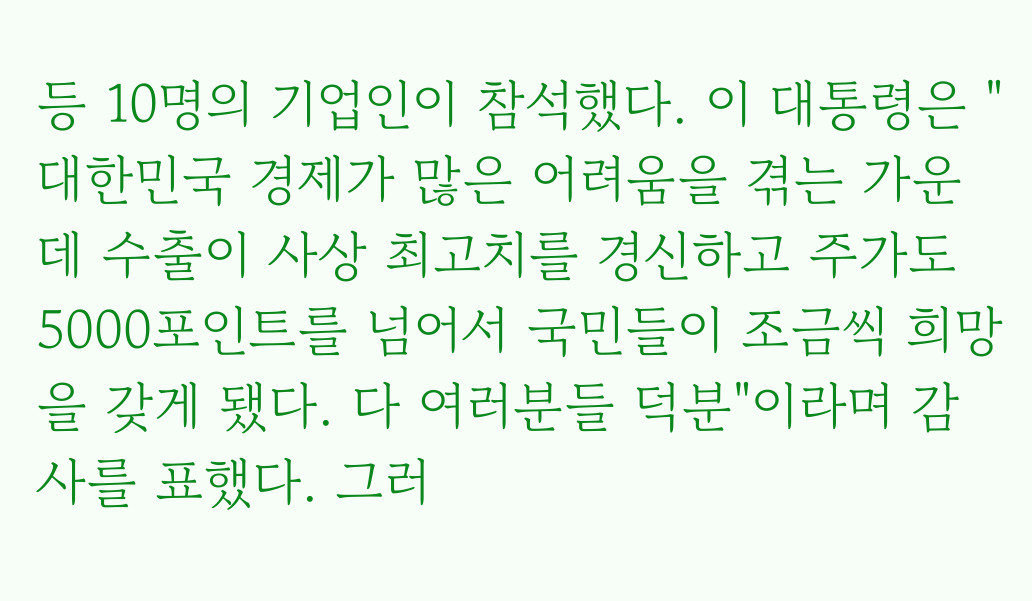등 10명의 기업인이 참석했다. 이 대통령은 "대한민국 경제가 많은 어려움을 겪는 가운데 수출이 사상 최고치를 경신하고 주가도 5000포인트를 넘어서 국민들이 조금씩 희망을 갖게 됐다. 다 여러분들 덕분"이라며 감사를 표했다. 그러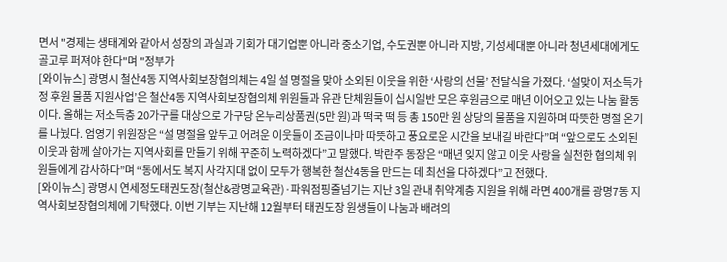면서 "경제는 생태계와 같아서 성장의 과실과 기회가 대기업뿐 아니라 중소기업, 수도권뿐 아니라 지방, 기성세대뿐 아니라 청년세대에게도 골고루 퍼져야 한다"며 "정부가
[와이뉴스] 광명시 철산4동 지역사회보장협의체는 4일 설 명절을 맞아 소외된 이웃을 위한 ‘사랑의 선물’ 전달식을 가졌다. ‘설맞이 저소득가정 후원 물품 지원사업’은 철산4동 지역사회보장협의체 위원들과 유관 단체원들이 십시일반 모은 후원금으로 매년 이어오고 있는 나눔 활동이다. 올해는 저소득층 20가구를 대상으로 가구당 온누리상품권(5만 원)과 떡국 떡 등 총 150만 원 상당의 물품을 지원하며 따뜻한 명절 온기를 나눴다. 엄영기 위원장은 “설 명절을 앞두고 어려운 이웃들이 조금이나마 따뜻하고 풍요로운 시간을 보내길 바란다”며 “앞으로도 소외된 이웃과 함께 살아가는 지역사회를 만들기 위해 꾸준히 노력하겠다”고 말했다. 박란주 동장은 “매년 잊지 않고 이웃 사랑을 실천한 협의체 위원들에게 감사하다”며 “동에서도 복지 사각지대 없이 모두가 행복한 철산4동을 만드는 데 최선을 다하겠다”고 전했다.
[와이뉴스] 광명시 연세정도태권도장(철산&광명교육관)·파워점핑줄넘기는 지난 3일 관내 취약계층 지원을 위해 라면 400개를 광명7동 지역사회보장협의체에 기탁했다. 이번 기부는 지난해 12월부터 태권도장 원생들이 나눔과 배려의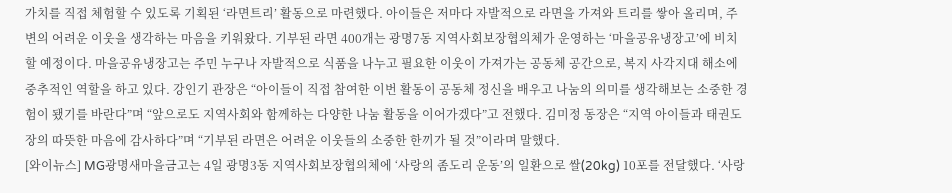가치를 직접 체험할 수 있도록 기획된 ‘라면트리’ 활동으로 마련했다. 아이들은 저마다 자발적으로 라면을 가져와 트리를 쌓아 올리며, 주변의 어려운 이웃을 생각하는 마음을 키워왔다. 기부된 라면 400개는 광명7동 지역사회보장협의체가 운영하는 ‘마을공유냉장고’에 비치할 예정이다. 마을공유냉장고는 주민 누구나 자발적으로 식품을 나누고 필요한 이웃이 가져가는 공동체 공간으로, 복지 사각지대 해소에 중추적인 역할을 하고 있다. 강인기 관장은 “아이들이 직접 참여한 이번 활동이 공동체 정신을 배우고 나눔의 의미를 생각해보는 소중한 경험이 됐기를 바란다”며 “앞으로도 지역사회와 함께하는 다양한 나눔 활동을 이어가겠다”고 전했다. 김미정 동장은 “지역 아이들과 태권도장의 따뜻한 마음에 감사하다”며 “기부된 라면은 어려운 이웃들의 소중한 한끼가 될 것”이라며 말했다.
[와이뉴스] MG광명새마을금고는 4일 광명3동 지역사회보장협의체에 ‘사랑의 좀도리 운동’의 일환으로 쌀(20kg) 10포를 전달했다. ‘사랑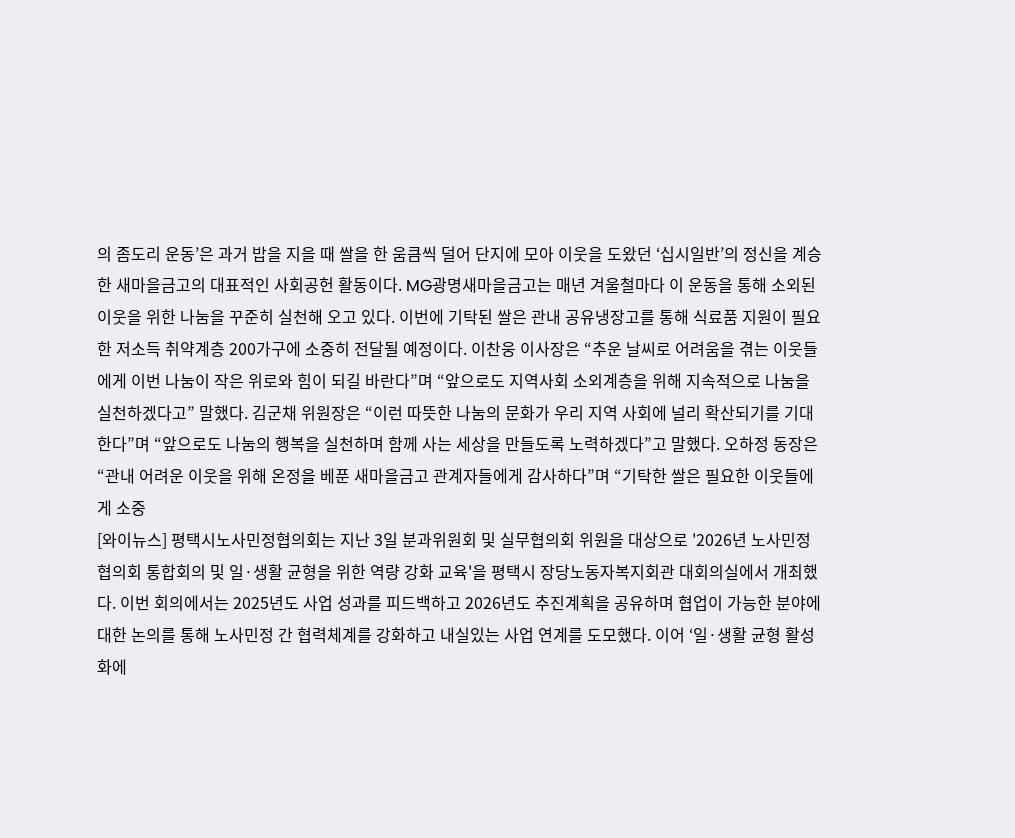의 좀도리 운동’은 과거 밥을 지을 때 쌀을 한 움큼씩 덜어 단지에 모아 이웃을 도왔던 ‘십시일반’의 정신을 계승한 새마을금고의 대표적인 사회공헌 활동이다. MG광명새마을금고는 매년 겨울철마다 이 운동을 통해 소외된 이웃을 위한 나눔을 꾸준히 실천해 오고 있다. 이번에 기탁된 쌀은 관내 공유냉장고를 통해 식료품 지원이 필요한 저소득 취약계층 200가구에 소중히 전달될 예정이다. 이찬웅 이사장은 “추운 날씨로 어려움을 겪는 이웃들에게 이번 나눔이 작은 위로와 힘이 되길 바란다”며 “앞으로도 지역사회 소외계층을 위해 지속적으로 나눔을 실천하겠다고” 말했다. 김군채 위원장은 “이런 따뜻한 나눔의 문화가 우리 지역 사회에 널리 확산되기를 기대한다”며 “앞으로도 나눔의 행복을 실천하며 함께 사는 세상을 만들도록 노력하겠다”고 말했다. 오하정 동장은 “관내 어려운 이웃을 위해 온정을 베푼 새마을금고 관계자들에게 감사하다”며 “기탁한 쌀은 필요한 이웃들에게 소중
[와이뉴스] 평택시노사민정협의회는 지난 3일 분과위원회 및 실무협의회 위원을 대상으로 '2026년 노사민정협의회 통합회의 및 일·생활 균형을 위한 역량 강화 교육'을 평택시 장당노동자복지회관 대회의실에서 개최했다. 이번 회의에서는 2025년도 사업 성과를 피드백하고 2026년도 추진계획을 공유하며 협업이 가능한 분야에 대한 논의를 통해 노사민정 간 협력체계를 강화하고 내실있는 사업 연계를 도모했다. 이어 ‘일·생활 균형 활성화에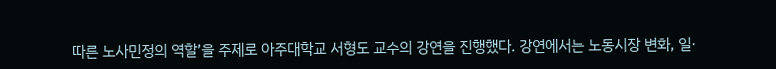따른 노사민정의 역할’을 주제로 아주대학교 서형도 교수의 강연을 진행했다. 강연에서는 노동시장 변화, 일·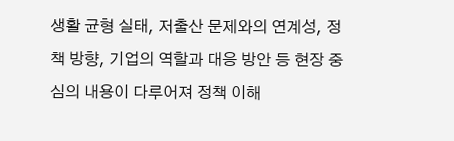생활 균형 실태, 저출산 문제와의 연계성, 정책 방향, 기업의 역할과 대응 방안 등 현장 중심의 내용이 다루어져 정책 이해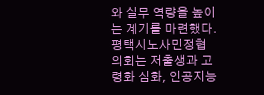와 실무 역량을 높이는 계기를 마련했다. 평택시노사민정협의회는 저출생과 고령화 심화, 인공지능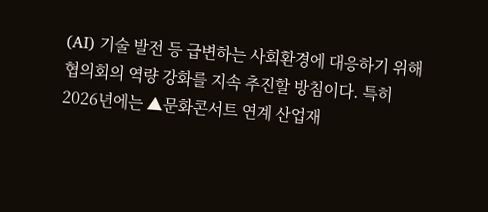(AI) 기술 발전 등 급변하는 사회환경에 대응하기 위해 협의회의 역량 강화를 지속 추진할 방침이다. 특히 2026년에는 ▲문화콘서트 연계 산업재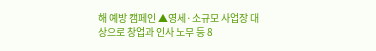해 예방 캠페인 ▲영세·소규모 사업장 대상으로 창업과 인사 노무 등 8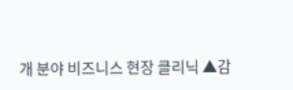개 분야 비즈니스 현장 클리닉 ▲감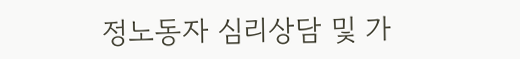정노동자 심리상담 및 가